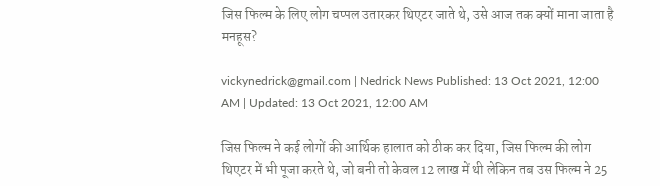जिस फिल्म के लिए लोग चप्पल उतारकर थिएटर जाते थे, उसे आज तक क्यों माना जाता है मनहूस?

vickynedrick@gmail.com | Nedrick News Published: 13 Oct 2021, 12:00 AM | Updated: 13 Oct 2021, 12:00 AM

जिस फिल्म ने कई लोगों की आर्थिक हालात को ठीक कर दिया, जिस फिल्म की लोग थिएटर में भी पूजा करते थे, जो बनी तो केवल 12 लाख में थी लेकिन तब उस फिल्म ने 25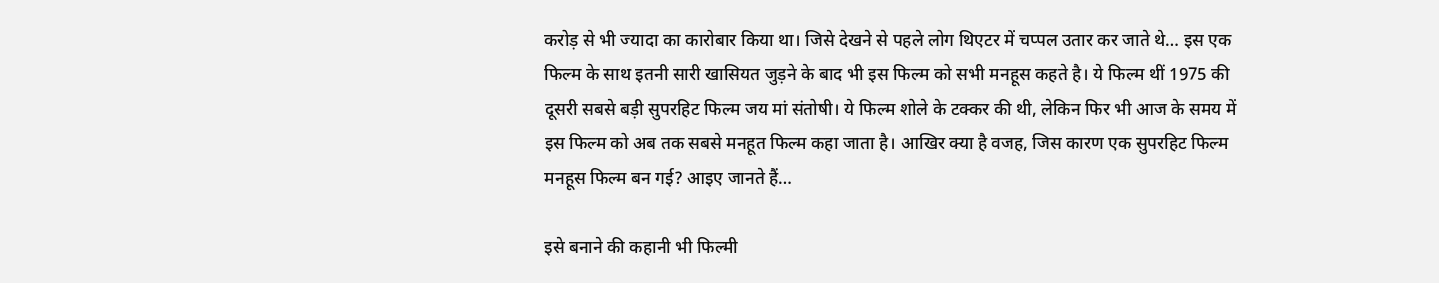करोड़ से भी ज्यादा का कारोबार किया था। जिसे देखने से पहले लोग थिएटर में चप्पल उतार कर जाते थे… इस एक फिल्म के साथ इतनी सारी खासियत जुड़ने के बाद भी इस फिल्म को सभी मनहूस कहते है। ये फिल्म थीं 1975 की दूसरी सबसे बड़ी सुपरहिट फिल्म जय मां संतोषी। ये फिल्म शोले के टक्कर की थी, लेकिन फिर भी आज के समय में इस फिल्म को अब तक सबसे मनहूत फिल्म कहा जाता है। आखिर क्या है वजह, जिस कारण एक सुपरहिट फिल्म मनहूस फिल्म बन गई? आइए जानते हैं…

इसे बनाने की कहानी भी फिल्मी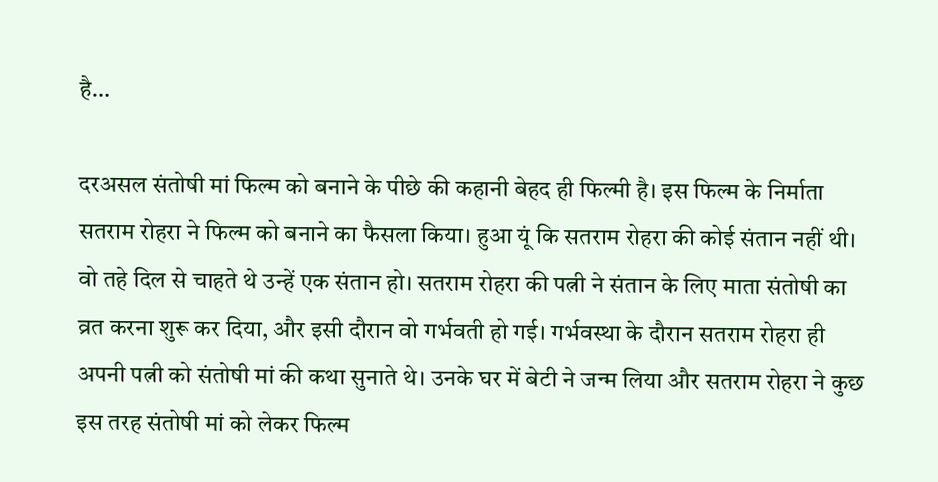है…

दरअसल संतोषी मां फिल्म को बनाने के पीछे की कहानी बेहद ही फिल्मी है। इस फिल्म के निर्माता सतराम रोहरा ने फिल्म को बनाने का फैसला किया। हुआ यूं कि सतराम रोहरा की कोई संतान नहीं थी। वो तहे दिल से चाहते थे उन्हें एक संतान हो। सतराम रोहरा की पत्नी ने संतान के लिए माता संतोषी का व्रत करना शुरू कर दिया, और इसी दौरान वो गर्भवती हो गई। गर्भवस्था के दौरान सतराम रोहरा ही अपनी पत्नी को संतोषी मां की कथा सुनाते थे। उनके घर में बेटी ने जन्म लिया और सतराम रोहरा ने कुछ इस तरह संतोषी मां को लेकर फिल्म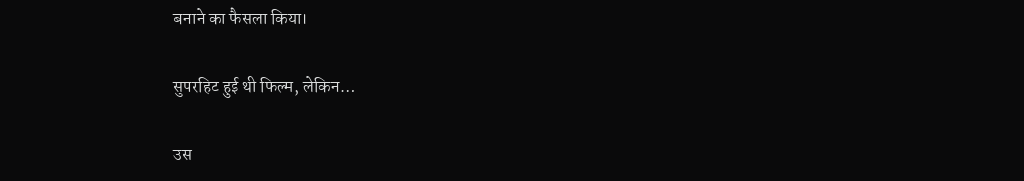बनाने का फैसला किया।

सुपरहिट हुई थी फिल्म, लेकिन…

उस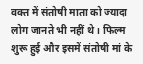वक्त में संतोषी माता को ज्यादा लोग जानते भी नहीं थे। फिल्म शुरू हुई और इसमें संतोषी मां के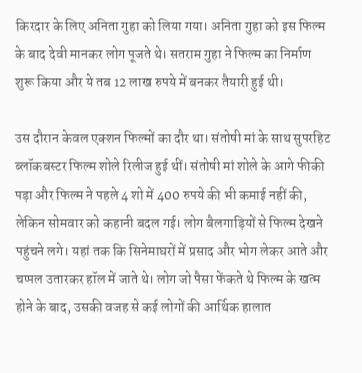किरदार के लिए अनिता गुहा को लिया गया। अनिता गुहा को इस फिल्म के बाद देवी मानकर लोग पूजते थे। सतराम गुहा ने फिल्म का निर्माण शुरू किया और ये तब 12 लाख रुपये में बनकर तैयारी हुई थी।

उस दौरान केवल एक्शन फिल्मों का दौर था। संतोषी मां के साथ सुपरहिट ब्लॉकबस्टर फिल्म शोले रिलीज हुई थीं। संतोषी मां शोले के आगे फीकी पड़ा और फिल्म ने पहले 4 शो में 400 रुपये की भी कमाई नहीं की, लेकिन सोमवार को कहानी बदल गई। लोग बैलगाड़ियों से फिल्म देखने पहुंचने लगे। यहां तक कि सिनेमाघरों में प्रसाद और भोग लेकर आते और चप्पल उतारकर हॉल में जाते थे। लोग जो पैसा फेंकते थे फिल्म के खत्म होने के बाद, उसकी वजह से कई लोगों की आर्थिक हालात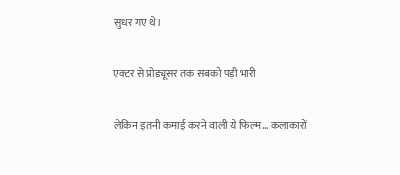सुधर गए थे।

एक्टर से प्रोड्यूसर तक सबको पड़ी भारी

लेकिन इतनी कमाई करने वाली ये फिल्म… कलाकारों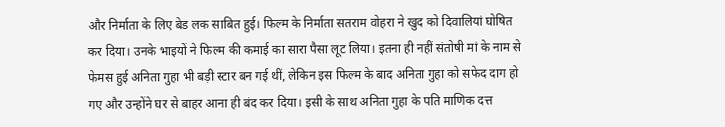और निर्माता के लिए बेड लक साबित हुई। फिल्म के निर्माता सतराम वोहरा ने खुद को दिवालियां घोषित कर दिया। उनके भाइयों ने फिल्म की कमाई का सारा पैसा लूट लिया। इतना ही नहीं संतोषी मां के नाम से फेमस हुई अनिता गुहा भी बड़ी स्टार बन गई थीं, लेकिन इस फिल्म के बाद अनिता गुहा को सफेद दाग हो गए और उन्होंने घर से बाहर आना ही बंद कर दिया। इसी के साथ अनिता गुहा के पति माणिक दत्त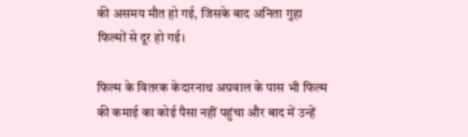की असमय मौत हो गई, जिसके बाद अनिता गुहा फिल्मों से दूर हो गई।

फिल्म के वितरक केदारनाथ अग्रवाल के पास भी फिल्म की कमाई का कोई पैसा नहीं पहुंचा और बाद में उन्हें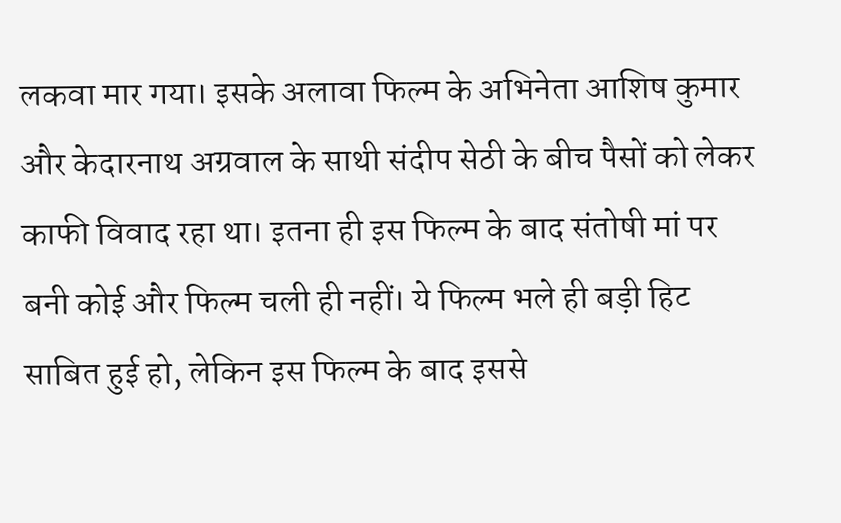लकवा मार गया। इसके अलावा फिल्म के अभिनेता आशिष कुमार और केदारनाथ अग्रवाल के साथी संदीप सेठी के बीच पैसों को लेकर काफी विवाद रहा था। इतना ही इस फिल्म के बाद संतोषी मां पर बनी कोई और फिल्म चली ही नहीं। ये फिल्म भले ही बड़ी हिट साबित हुई हो, लेकिन इस फिल्म के बाद इससे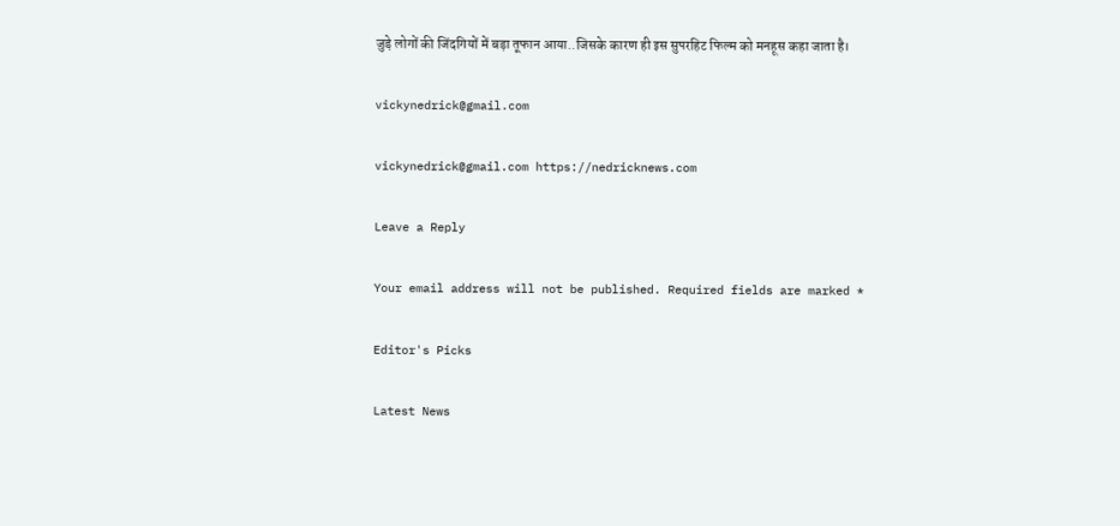जुड़े लोगों की जिंदगियों में बड़ा तूफान आया..जिसके कारण ही इस सुपरहिट फिल्म को मनहूस कहा जाता है।

vickynedrick@gmail.com

vickynedrick@gmail.com https://nedricknews.com

Leave a Reply

Your email address will not be published. Required fields are marked *

Editor's Picks

Latest News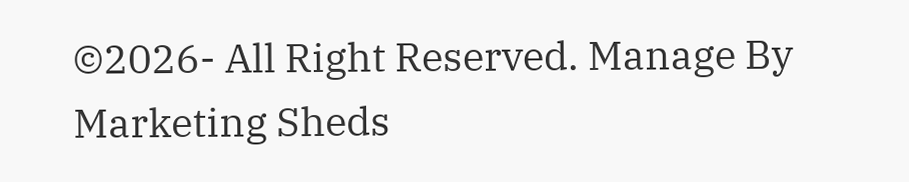©2026- All Right Reserved. Manage By Marketing Sheds